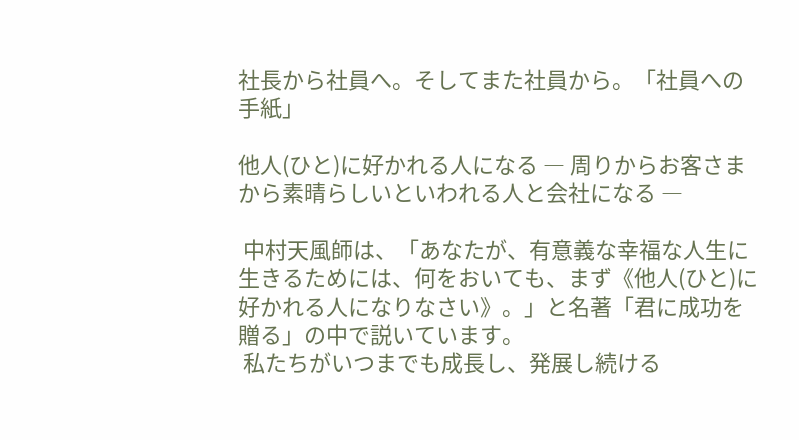社長から社員へ。そしてまた社員から。「社員への手紙」

他人(ひと)に好かれる人になる ― 周りからお客さまから素晴らしいといわれる人と会社になる ―

 中村天風師は、「あなたが、有意義な幸福な人生に生きるためには、何をおいても、まず《他人(ひと)に好かれる人になりなさい》。」と名著「君に成功を贈る」の中で説いています。
 私たちがいつまでも成長し、発展し続ける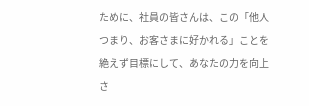ために、社員の皆さんは、この「他人つまり、お客さまに好かれる」ことを絶えず目標にして、あなたの力を向上さ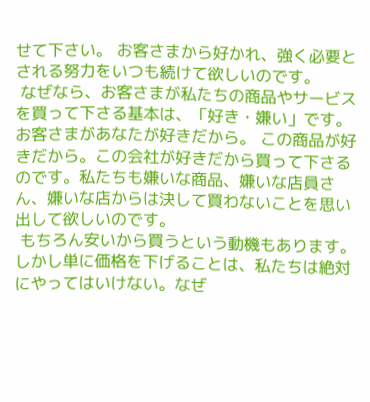せて下さい。 お客さまから好かれ、強く必要とされる努力をいつも続けて欲しいのです。
 なぜなら、お客さまが私たちの商品やサービスを買って下さる基本は、「好き・嫌い」です。お客さまがあなたが好きだから。 この商品が好きだから。この会社が好きだから買って下さるのです。私たちも嫌いな商品、嫌いな店員さん、嫌いな店からは決して買わないことを思い出して欲しいのです。
 もちろん安いから買うという動機もあります。しかし単に価格を下げることは、私たちは絶対にやってはいけない。なぜ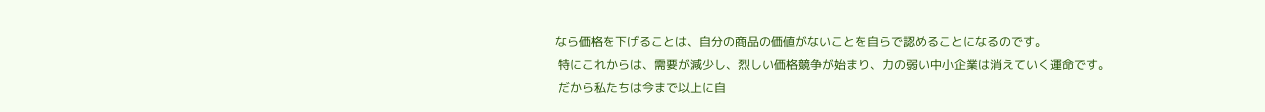なら価格を下げることは、自分の商品の価値がないことを自らで認めることになるのです。
 特にこれからは、需要が減少し、烈しい価格競争が始まり、力の弱い中小企業は消えていく運命です。
 だから私たちは今まで以上に自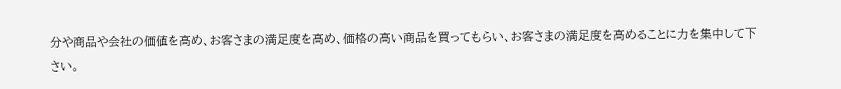分や商品や会社の価値を高め、お客さまの満足度を高め、価格の高い商品を買ってもらい、お客さまの満足度を高めることに力を集中して下さい。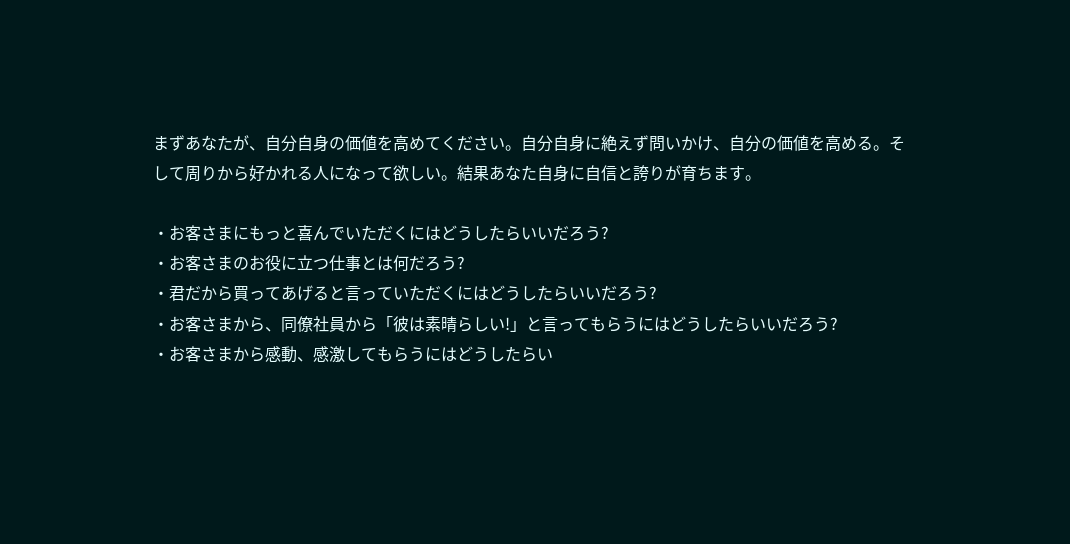まずあなたが、自分自身の価値を高めてください。自分自身に絶えず問いかけ、自分の価値を高める。そして周りから好かれる人になって欲しい。結果あなた自身に自信と誇りが育ちます。

・お客さまにもっと喜んでいただくにはどうしたらいいだろう?
・お客さまのお役に立つ仕事とは何だろう?
・君だから買ってあげると言っていただくにはどうしたらいいだろう?
・お客さまから、同僚社員から「彼は素晴らしい!」と言ってもらうにはどうしたらいいだろう?
・お客さまから感動、感激してもらうにはどうしたらい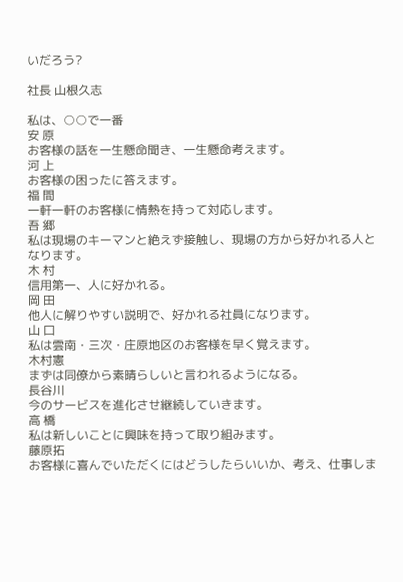いだろう?

社長 山根久志

私は、○○で一番
安 原
お客様の話を一生懸命聞き、一生懸命考えます。
河 上
お客様の困ったに答えます。
福 間
一軒一軒のお客様に情熱を持って対応します。
吾 郷
私は現場のキーマンと絶えず接触し、現場の方から好かれる人となります。
木 村
信用第一、人に好かれる。
岡 田
他人に解りやすい説明で、好かれる社員になります。
山 口
私は雲南・三次・庄原地区のお客様を早く覚えます。
木村憲
まずは同僚から素晴らしいと言われるようになる。
長谷川
今のサービスを進化させ継続していきます。
高 橋
私は新しいことに興味を持って取り組みます。
藤原拓
お客様に喜んでいただくにはどうしたらいいか、考え、仕事しま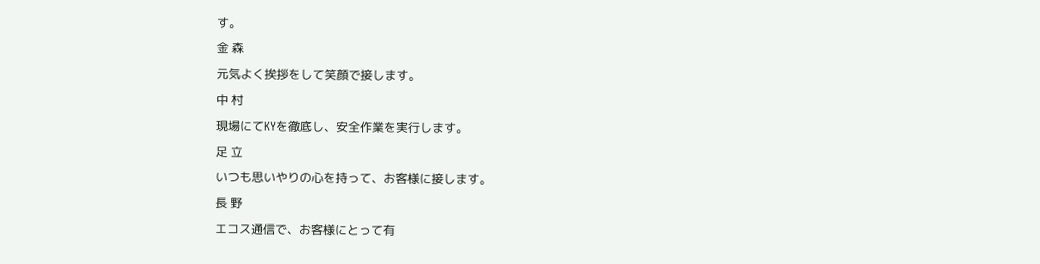す。
金 森
元気よく挨拶をして笑顔で接します。
中 村
現場にてKYを徹底し、安全作業を実行します。
足 立
いつも思いやりの心を持って、お客様に接します。
長 野
エコス通信で、お客様にとって有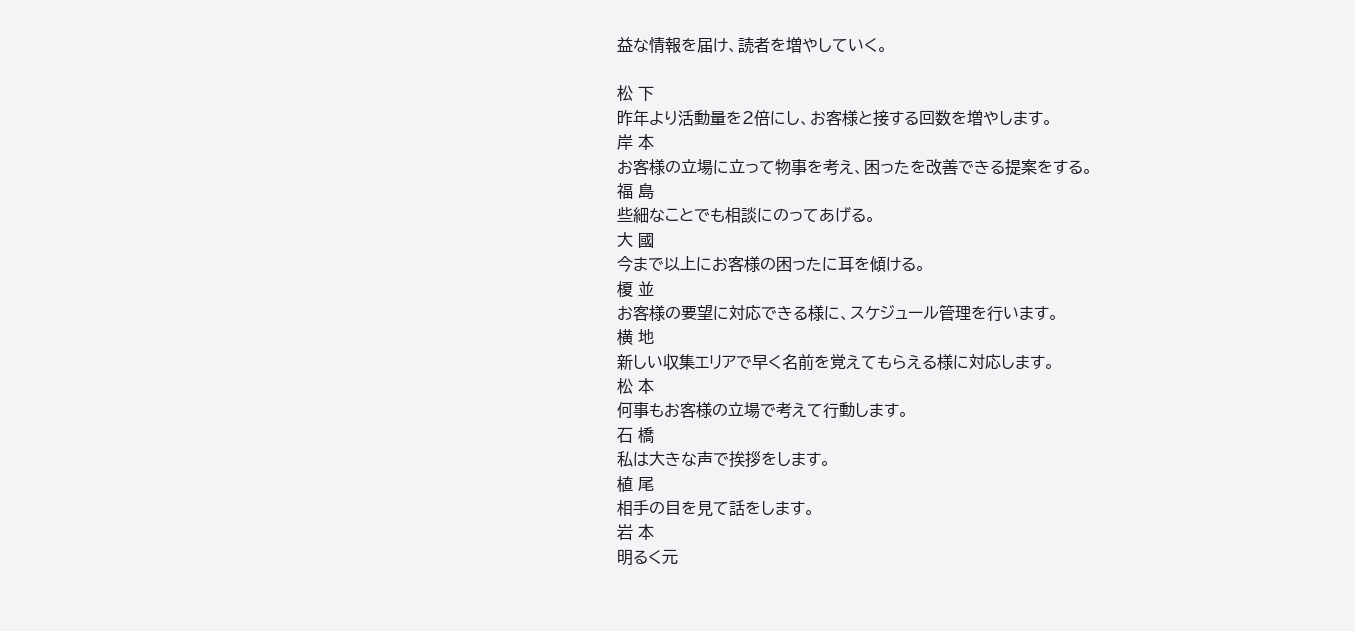益な情報を届け、読者を増やしていく。

松 下
昨年より活動量を2倍にし、お客様と接する回数を増やします。
岸 本
お客様の立場に立って物事を考え、困ったを改善できる提案をする。
福 島
些細なことでも相談にのってあげる。
大 國
今まで以上にお客様の困ったに耳を傾ける。
榎 並
お客様の要望に対応できる様に、スケジュール管理を行います。
横 地
新しい収集エリアで早く名前を覚えてもらえる様に対応します。
松 本
何事もお客様の立場で考えて行動します。
石 橋
私は大きな声で挨拶をします。
植 尾
相手の目を見て話をします。
岩 本
明るく元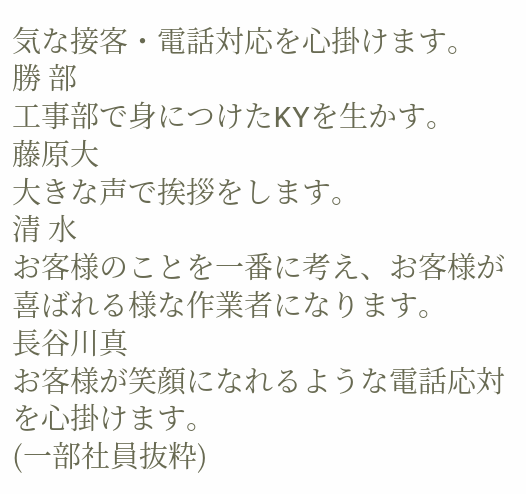気な接客・電話対応を心掛けます。
勝 部
工事部で身につけたKYを生かす。
藤原大
大きな声で挨拶をします。
清 水
お客様のことを一番に考え、お客様が喜ばれる様な作業者になります。
長谷川真
お客様が笑顔になれるような電話応対を心掛けます。
(一部社員抜粋)